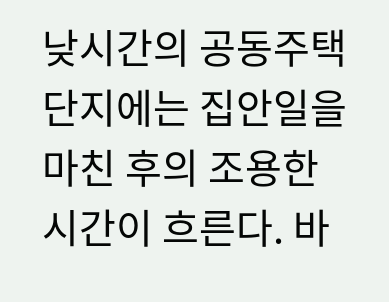낮시간의 공동주택 단지에는 집안일을 마친 후의 조용한 시간이 흐른다. 바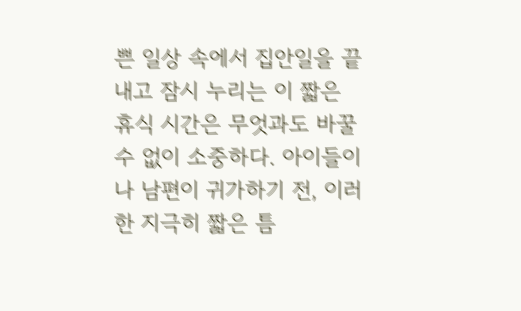쁜 일상 속에서 집안일을 끝내고 잠시 누리는 이 짧은 휴식 시간은 무엇과도 바꿀 수 없이 소중하다. 아이들이나 남편이 귀가하기 전, 이러한 지극히 짧은 틈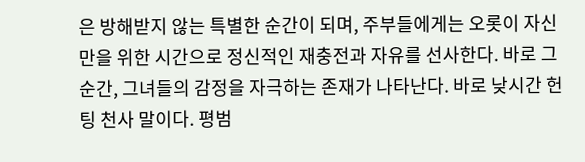은 방해받지 않는 특별한 순간이 되며, 주부들에게는 오롯이 자신만을 위한 시간으로 정신적인 재충전과 자유를 선사한다. 바로 그 순간, 그녀들의 감정을 자극하는 존재가 나타난다. 바로 낮시간 헌팅 천사 말이다. 평범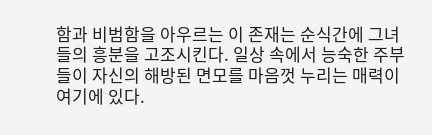함과 비범함을 아우르는 이 존재는 순식간에 그녀들의 흥분을 고조시킨다. 일상 속에서 능숙한 주부들이 자신의 해방된 면모를 마음껏 누리는 매력이 여기에 있다.